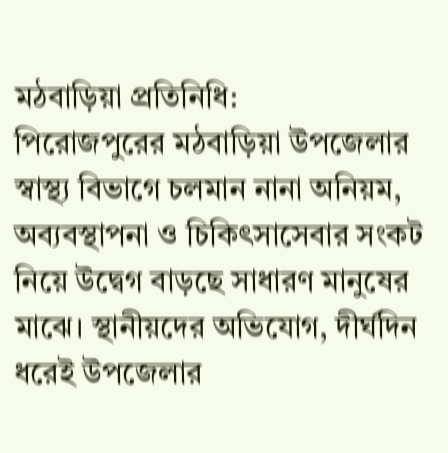মঠবাড়িয়া প্রতিনিধি:
পিরোজপুরের মঠবাড়িয়া উপজেলার স্বাস্থ্য বিভাগে চলমান নানা অনিয়ম, অব্যবস্থাপনা ও চিকিৎসাসেবার সংকট নিয়ে উদ্বেগ বাড়ছে সাধারণ মানুষের মাঝে। স্থানীয়দের অভিযোগ, দীর্ঘদিন ধরেই উপজেলার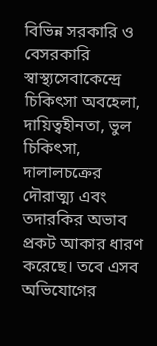বিভিন্ন সরকারি ও বেসরকারি স্বাস্থ্যসেবাকেন্দ্রে চিকিৎসা অবহেলা, দায়িত্বহীনতা, ভুল চিকিৎসা, দালালচক্রের দৌরাত্ম্য এবং তদারকির অভাব প্রকট আকার ধারণ করেছে। তবে এসব অভিযোগের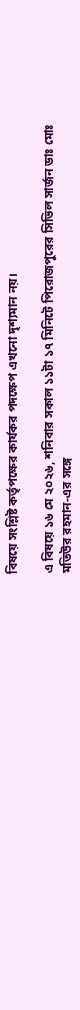বিষয়ে সংশ্লিষ্ট কর্তৃপক্ষের কার্যকর পদক্ষেপ এখনো দৃশ্যমান নয়।

এ বিষয়ে ১৬ মে ২০২৬, শনিবার সকাল ১১টা ১৭ মিনিটে পিরোজপুরের সিভিল সার্জন ডাঃ মোঃ মতিউর রহমান-এর সঙ্গে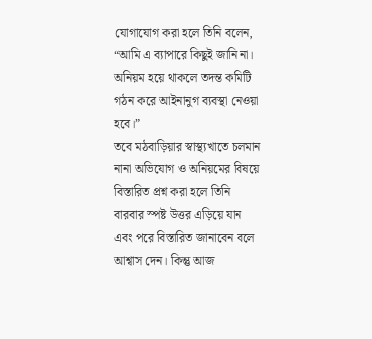যোগাযোগ করা হলে তিনি বলেন, “আমি এ ব্যাপারে কিছুই জানি না। অনিয়ম হয়ে থাকলে তদন্ত কমিটি গঠন করে আইনানুগ ব্যবস্থা নেওয়া হবে।”
তবে মঠবাড়িয়ার স্বাস্থ্যখাতে চলমান নানা অভিযোগ ও অনিয়মের বিষয়ে বিস্তারিত প্রশ্ন করা হলে তিনি বারবার স্পষ্ট উত্তর এড়িয়ে যান এবং পরে বিস্তারিত জানাবেন বলে আশ্বাস দেন। কিন্তু আজ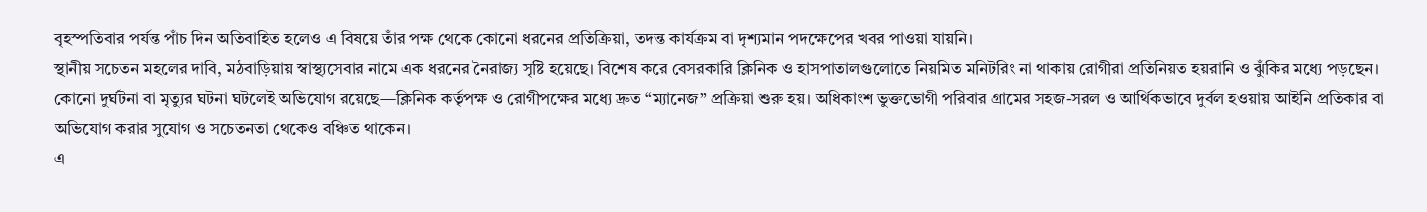বৃহস্পতিবার পর্যন্ত পাঁচ দিন অতিবাহিত হলেও এ বিষয়ে তাঁর পক্ষ থেকে কোনো ধরনের প্রতিক্রিয়া, তদন্ত কার্যক্রম বা দৃশ্যমান পদক্ষেপের খবর পাওয়া যায়নি।
স্থানীয় সচেতন মহলের দাবি, মঠবাড়িয়ায় স্বাস্থ্যসেবার নামে এক ধরনের নৈরাজ্য সৃষ্টি হয়েছে। বিশেষ করে বেসরকারি ক্লিনিক ও হাসপাতালগুলোতে নিয়মিত মনিটরিং না থাকায় রোগীরা প্রতিনিয়ত হয়রানি ও ঝুঁকির মধ্যে পড়ছেন। কোনো দুর্ঘটনা বা মৃত্যুর ঘটনা ঘটলেই অভিযোগ রয়েছে—ক্লিনিক কর্তৃপক্ষ ও রোগীপক্ষের মধ্যে দ্রুত “ম্যানেজ” প্রক্রিয়া শুরু হয়। অধিকাংশ ভুক্তভোগী পরিবার গ্রামের সহজ-সরল ও আর্থিকভাবে দুর্বল হওয়ায় আইনি প্রতিকার বা অভিযোগ করার সুযোগ ও সচেতনতা থেকেও বঞ্চিত থাকেন।
এ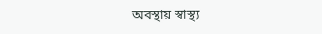অবস্থায় স্বাস্থ্য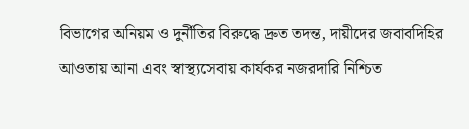বিভাগের অনিয়ম ও দুর্নীতির বিরুদ্ধে দ্রুত তদন্ত, দায়ীদের জবাবদিহির আওতায় আনা এবং স্বাস্থ্যসেবায় কার্যকর নজরদারি নিশ্চিত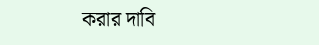করার দাবি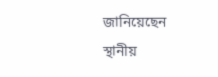জানিয়েছেন স্থানীয়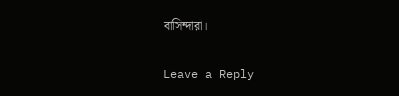বাসিন্দারা।

Leave a Reply